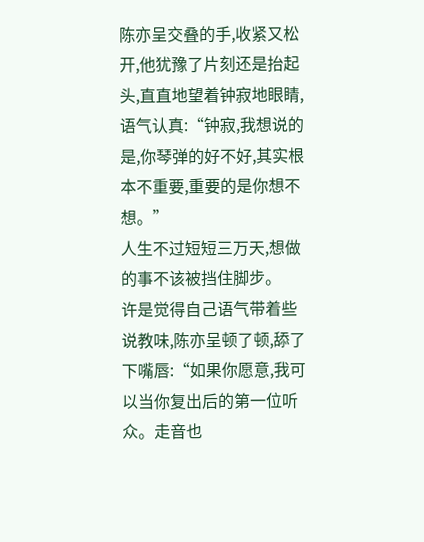陈亦呈交叠的手,收紧又松开,他犹豫了片刻还是抬起头,直直地望着钟寂地眼睛,语气认真:“钟寂,我想说的是,你琴弹的好不好,其实根本不重要,重要的是你想不想。”
人生不过短短三万天,想做的事不该被挡住脚步。
许是觉得自己语气带着些说教味,陈亦呈顿了顿,舔了下嘴唇:“如果你愿意,我可以当你复出后的第一位听众。走音也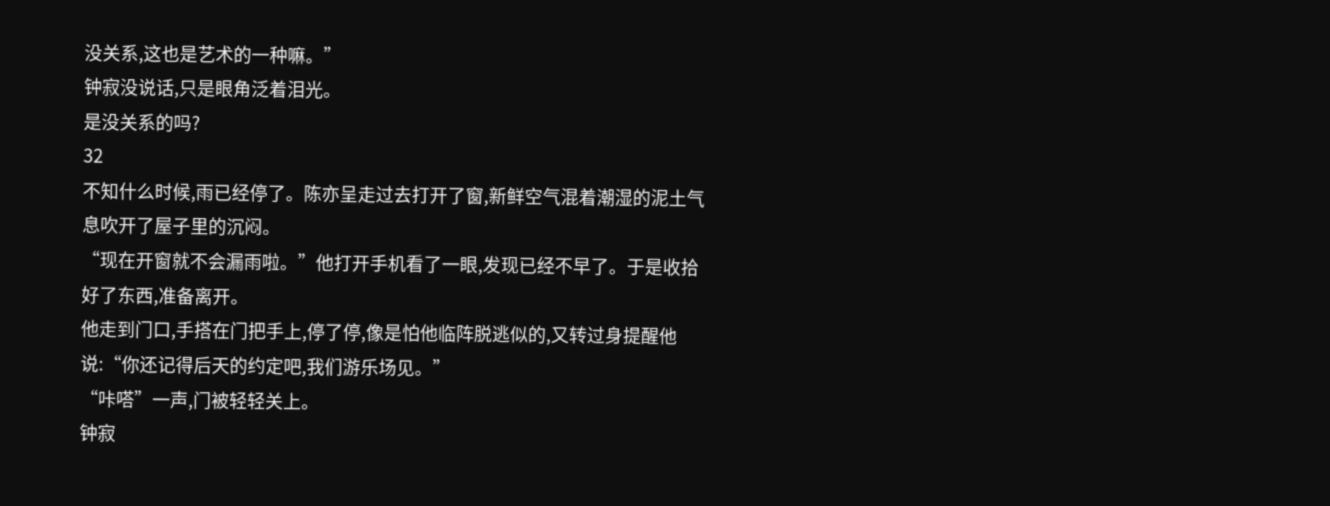没关系,这也是艺术的一种嘛。”
钟寂没说话,只是眼角泛着泪光。
是没关系的吗?
32
不知什么时候,雨已经停了。陈亦呈走过去打开了窗,新鲜空气混着潮湿的泥土气息吹开了屋子里的沉闷。
“现在开窗就不会漏雨啦。”他打开手机看了一眼,发现已经不早了。于是收拾好了东西,准备离开。
他走到门口,手搭在门把手上,停了停,像是怕他临阵脱逃似的,又转过身提醒他说:“你还记得后天的约定吧,我们游乐场见。”
“咔嗒”一声,门被轻轻关上。
钟寂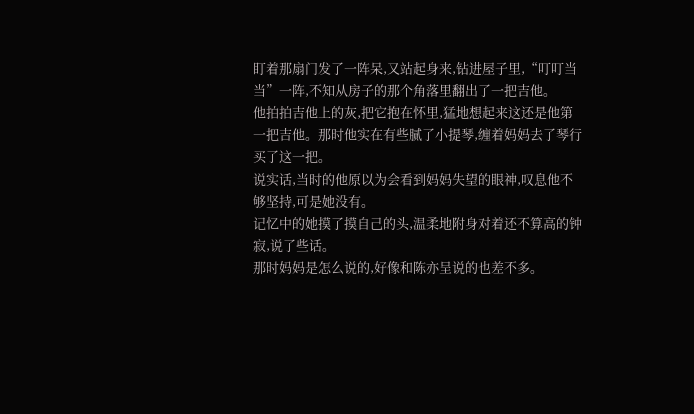盯着那扇门发了一阵呆,又站起身来,钻进屋子里,“叮叮当当”一阵,不知从房子的那个角落里翻出了一把吉他。
他拍拍吉他上的灰,把它抱在怀里,猛地想起来这还是他第一把吉他。那时他实在有些腻了小提琴,缠着妈妈去了琴行买了这一把。
说实话,当时的他原以为会看到妈妈失望的眼神,叹息他不够坚持,可是她没有。
记忆中的她摸了摸自己的头,温柔地附身对着还不算高的钟寂,说了些话。
那时妈妈是怎么说的,好像和陈亦呈说的也差不多。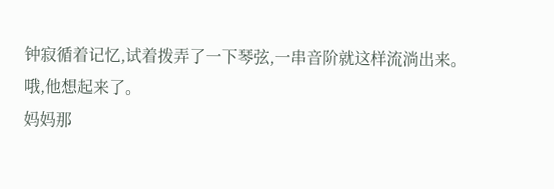钟寂循着记忆,试着拨弄了一下琴弦,一串音阶就这样流淌出来。
哦,他想起来了。
妈妈那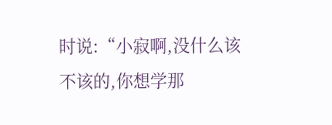时说:“小寂啊,没什么该不该的,你想学那